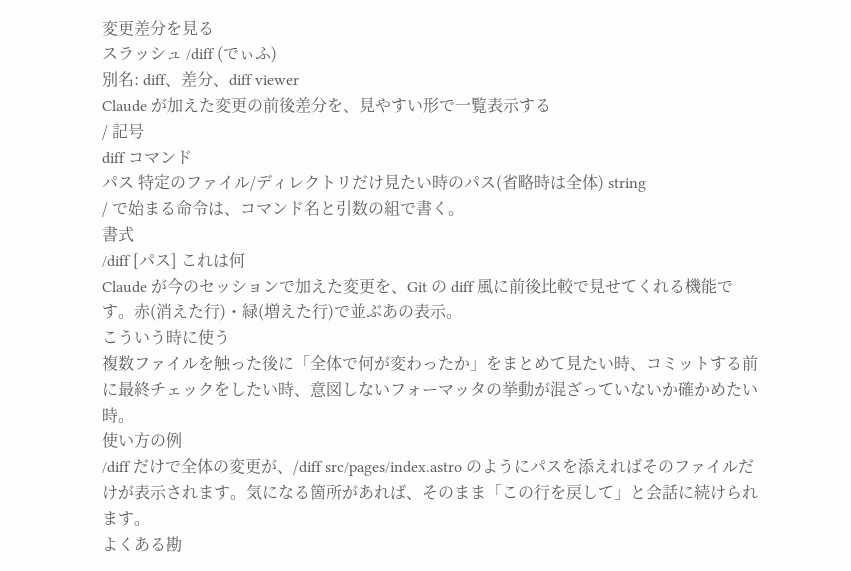変更差分を見る
スラッシュ /diff (でぃふ)
別名: diff、差分、diff viewer
Claude が加えた変更の前後差分を、見やすい形で一覧表示する
/ 記号
diff コマンド
パス 特定のファイル/ディレクトリだけ見たい時のパス(省略時は全体) string
/ で始まる命令は、コマンド名と引数の組で書く。
書式
/diff [パス] これは何
Claude が今のセッションで加えた変更を、Git の diff 風に前後比較で見せてくれる機能です。赤(消えた行)・緑(増えた行)で並ぶあの表示。
こういう時に使う
複数ファイルを触った後に「全体で何が変わったか」をまとめて見たい時、コミットする前に最終チェックをしたい時、意図しないフォーマッタの挙動が混ざっていないか確かめたい時。
使い方の例
/diff だけで全体の変更が、/diff src/pages/index.astro のようにパスを添えればそのファイルだけが表示されます。気になる箇所があれば、そのまま「この行を戻して」と会話に続けられます。
よくある勘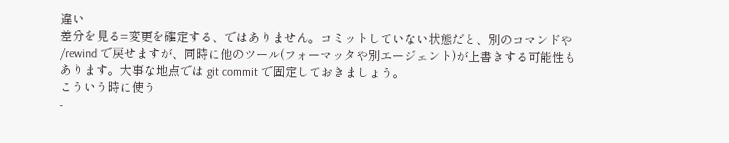違い
差分を見る=変更を確定する、ではありません。コミットしていない状態だと、別のコマンドや /rewind で戻せますが、同時に他のツール(フォーマッタや別エージェント)が上書きする可能性もあります。大事な地点では git commit で固定しておきましょう。
こういう時に使う
-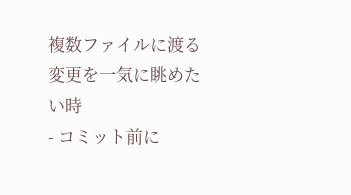複数ファイルに渡る変更を一気に眺めたい時
- コミット前に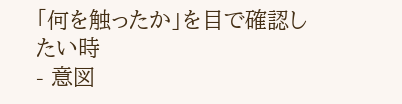「何を触ったか」を目で確認したい時
- 意図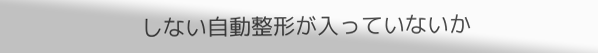しない自動整形が入っていないか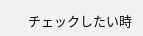チェックしたい時